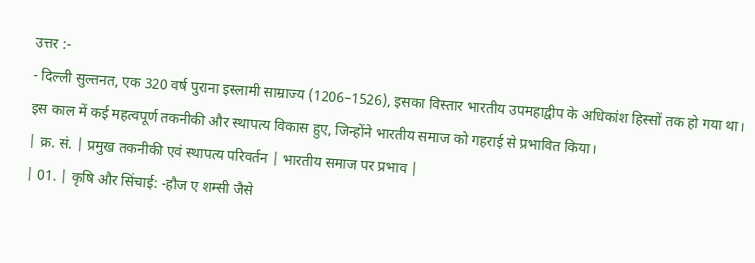उत्तर :-
- दिल्ली सुल्तनत, एक 320 वर्ष पुराना इस्लामी साम्राज्य (1206–1526), इसका विस्तार भारतीय उपमहाद्वीप के अधिकांश हिस्सों तक हो गया था। इस काल में कई महत्वपूर्ण तकनीकी और स्थापत्य विकास हुए, जिन्होंने भारतीय समाज को गहराई से प्रभावित किया।
| क्र. सं. | प्रमुख तकनीकी एवं स्थापत्य परिवर्तन | भारतीय समाज पर प्रभाव |
| 01. | कृषि और सिंचाई: -हौज ए शम्सी जैसे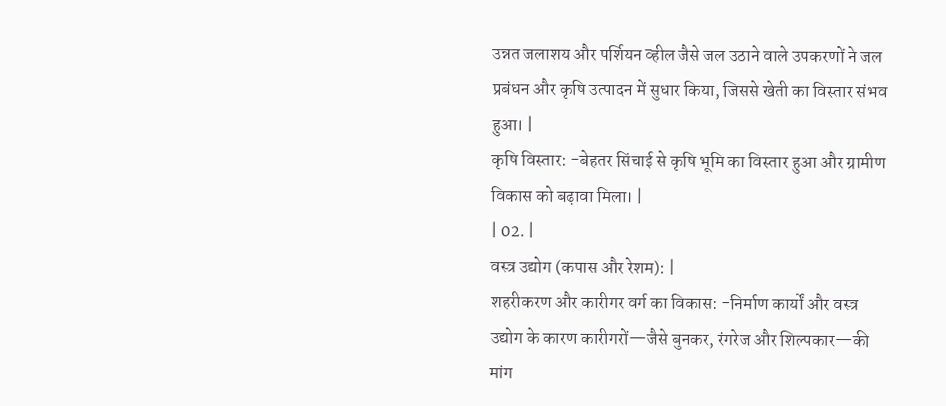उन्नत जलाशय और पर्शियन व्हील जैसे जल उठाने वाले उपकरणों ने जल प्रबंधन और कृषि उत्पादन में सुधार किया, जिससे खेती का विस्तार संभव हुआ। |
कृषि विस्तार: -बेहतर सिंचाई से कृषि भूमि का विस्तार हुआ और ग्रामीण विकास को बढ़ावा मिला। |
| 02. |
वस्त्र उद्योग (कपास और रेशम): |
शहरीकरण और कारीगर वर्ग का विकास: -निर्माण कार्यों और वस्त्र उद्योग के कारण कारीगरों—जैसे बुनकर, रंगरेज और शिल्पकार—की मांग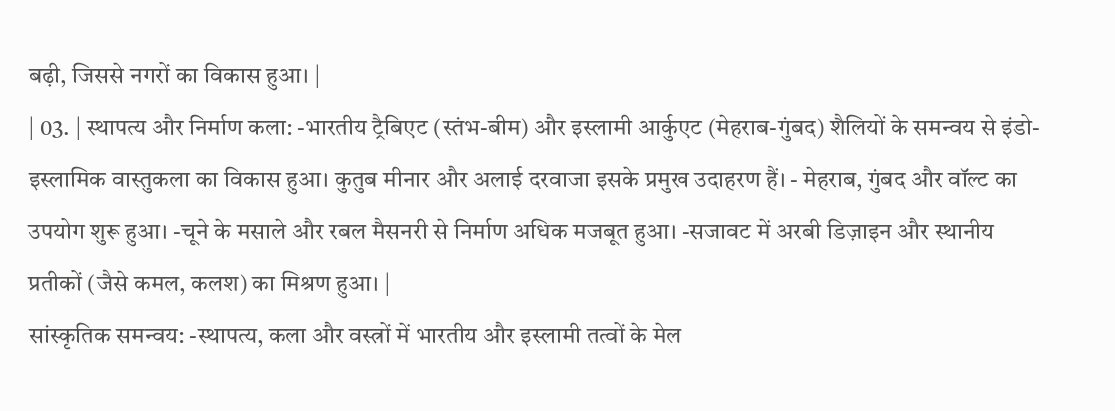बढ़ी, जिससे नगरों का विकास हुआ। |
| 03. | स्थापत्य और निर्माण कला: -भारतीय ट्रैबिएट (स्तंभ-बीम) और इस्लामी आर्कुएट (मेहराब-गुंबद) शैलियों के समन्वय से इंडो-इस्लामिक वास्तुकला का विकास हुआ। कुतुब मीनार और अलाई दरवाजा इसके प्रमुख उदाहरण हैं। - मेहराब, गुंबद और वॉल्ट का उपयोग शुरू हुआ। -चूने के मसाले और रबल मैसनरी से निर्माण अधिक मजबूत हुआ। -सजावट में अरबी डिज़ाइन और स्थानीय प्रतीकों (जैसे कमल, कलश) का मिश्रण हुआ। |
सांस्कृतिक समन्वय: -स्थापत्य, कला और वस्त्रों में भारतीय और इस्लामी तत्वों के मेल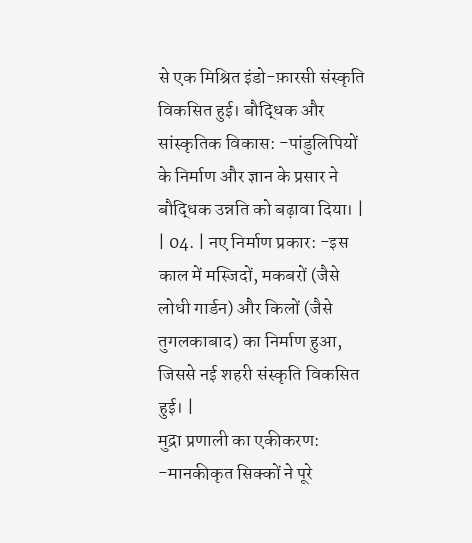से एक मिश्रित इंडो-फ़ारसी संस्कृति विकसित हुई। बौद्धिक और सांस्कृतिक विकास: -पांडुलिपियों के निर्माण और ज्ञान के प्रसार ने बौद्धिक उन्नति को बढ़ावा दिया। |
| 04. | नए निर्माण प्रकार: -इस काल में मस्जिदों, मकबरों (जैसे लोधी गार्डन) और किलों (जैसे तुगलकाबाद) का निर्माण हुआ, जिससे नई शहरी संस्कृति विकसित हुई। |
मुद्रा प्रणाली का एकीकरण: -मानकीकृत सिक्कों ने पूरे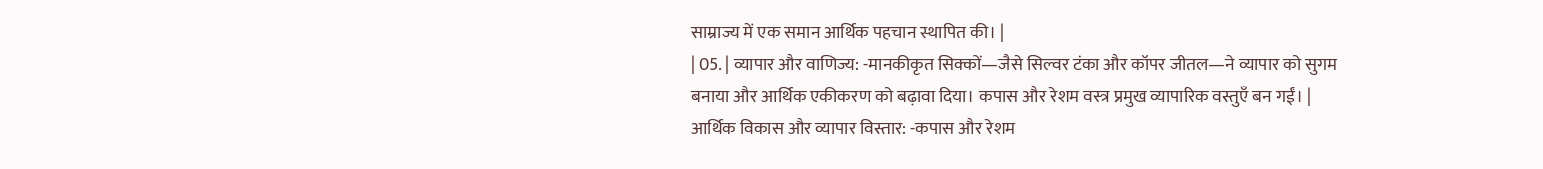साम्राज्य में एक समान आर्थिक पहचान स्थापित की। |
| 05. | व्यापार और वाणिज्य: -मानकीकृत सिक्कों—जैसे सिल्वर टंका और कॉपर जीतल—ने व्यापार को सुगम बनाया और आर्थिक एकीकरण को बढ़ावा दिया। कपास और रेशम वस्त्र प्रमुख व्यापारिक वस्तुएँ बन गईं। |
आर्थिक विकास और व्यापार विस्तार: -कपास और रेशम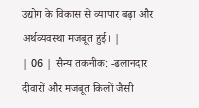उद्योग के विकास से व्यापार बढ़ा और अर्थव्यवस्था मजबूत हुई। |
| 06 | सैन्य तकनीक: -ढलानदार दीवारों और मजबूत किलों जैसी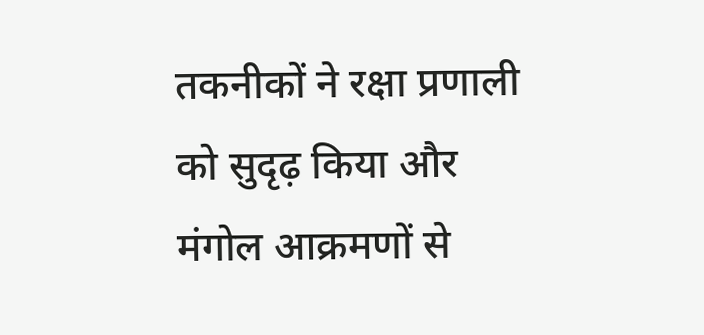तकनीकों ने रक्षा प्रणाली को सुदृढ़ किया और मंगोल आक्रमणों से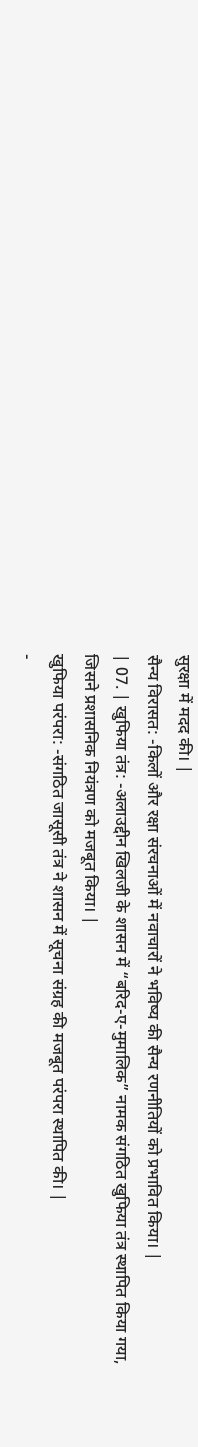सुरक्षा में मदद की। |
सैन्य विरासत: -किलों और रक्षा संरचनाओं में नवाचारों ने भविष्य की सैन्य रणनीतियों को प्रभावित किया। |
| 07. | खुफिया तंत्र: -अलाउद्दीन खिलजी के शासन में “बरिद-ए-मुमालिक” नामक संगठित खुफिया तंत्र स्थापित किया गया, जिसने प्रशासनिक नियंत्रण को मजबूत किया। |
खुफिया परंपरा: -संगठित जासूसी तंत्र ने शासन में सूचना संग्रह की मजबूत परंपरा स्थापित की। |
-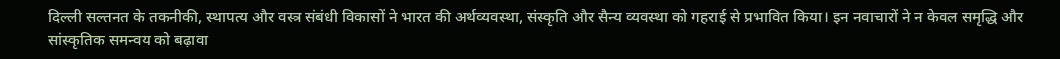दिल्ली सल्तनत के तकनीकी, स्थापत्य और वस्त्र संबंधी विकासों ने भारत की अर्थव्यवस्था, संस्कृति और सैन्य व्यवस्था को गहराई से प्रभावित किया। इन नवाचारों ने न केवल समृद्धि और सांस्कृतिक समन्वय को बढ़ावा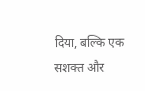दिया, बल्कि एक सशक्त और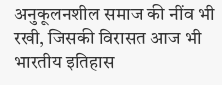अनुकूलनशील समाज की नींव भी रखी, जिसकी विरासत आज भी भारतीय इतिहास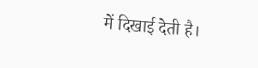में दिखाई देती है।